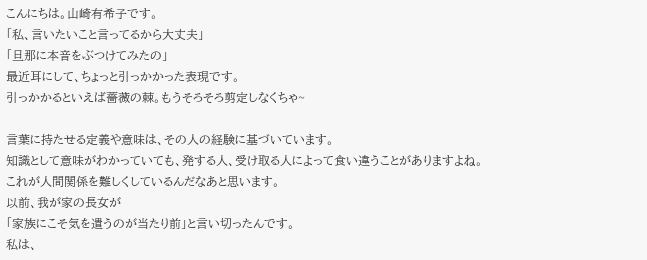こんにちは。山崎有希子です。
「私、言いたいこと言ってるから大丈夫」
「旦那に本音をぶつけてみたの」
最近耳にして、ちょっと引っかかった表現です。
引っかかるといえば薔薇の棘。もうそろそろ剪定しなくちゃ~

言葉に持たせる定義や意味は、その人の経験に基づいています。
知識として意味がわかっていても、発する人、受け取る人によって食い違うことがありますよね。
これが人間関係を難しくしているんだなあと思います。
以前、我が家の長女が
「家族にこそ気を遣うのが当たり前」と言い切ったんです。
私は、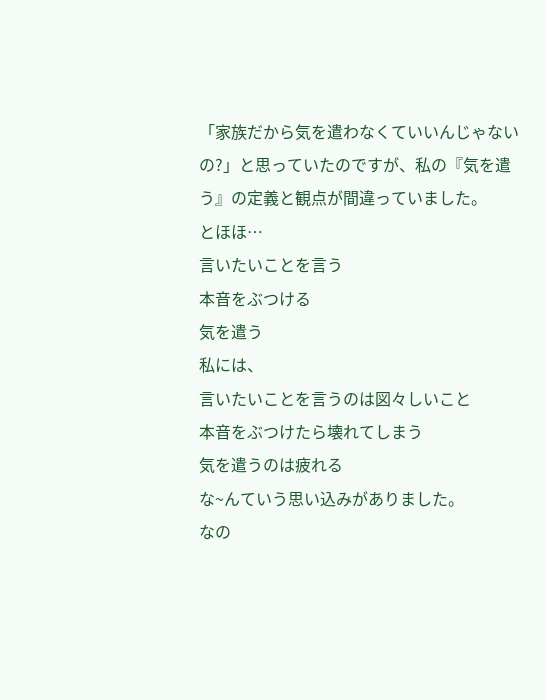「家族だから気を遣わなくていいんじゃないの?」と思っていたのですが、私の『気を遣う』の定義と観点が間違っていました。
とほほ…
言いたいことを言う
本音をぶつける
気を遣う
私には、
言いたいことを言うのは図々しいこと
本音をぶつけたら壊れてしまう
気を遣うのは疲れる
な~んていう思い込みがありました。
なの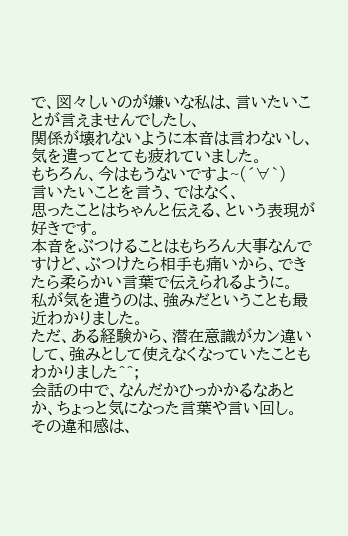で、図々しいのが嫌いな私は、言いたいことが言えませんでしたし、
関係が壊れないように本音は言わないし、
気を遣ってとても疲れていました。
もちろん、今はもうないですよ~(´∀`)
言いたいことを言う、ではなく、
思ったことはちゃんと伝える、という表現が好きです。
本音をぶつけることはもちろん大事なんですけど、ぶつけたら相手も痛いから、できたら柔らかい言葉で伝えられるように。
私が気を遣うのは、強みだということも最近わかりました。
ただ、ある経験から、潜在意識がカン違いして、強みとして使えなくなっていたこともわかりました^^;
会話の中で、なんだかひっかかるなあとか、ちょっと気になった言葉や言い回し。
その違和感は、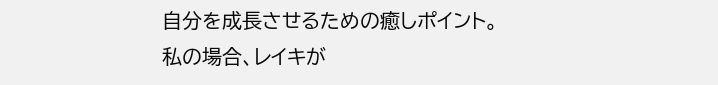自分を成長させるための癒しポイント。
私の場合、レイキが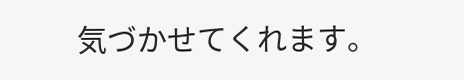気づかせてくれます。